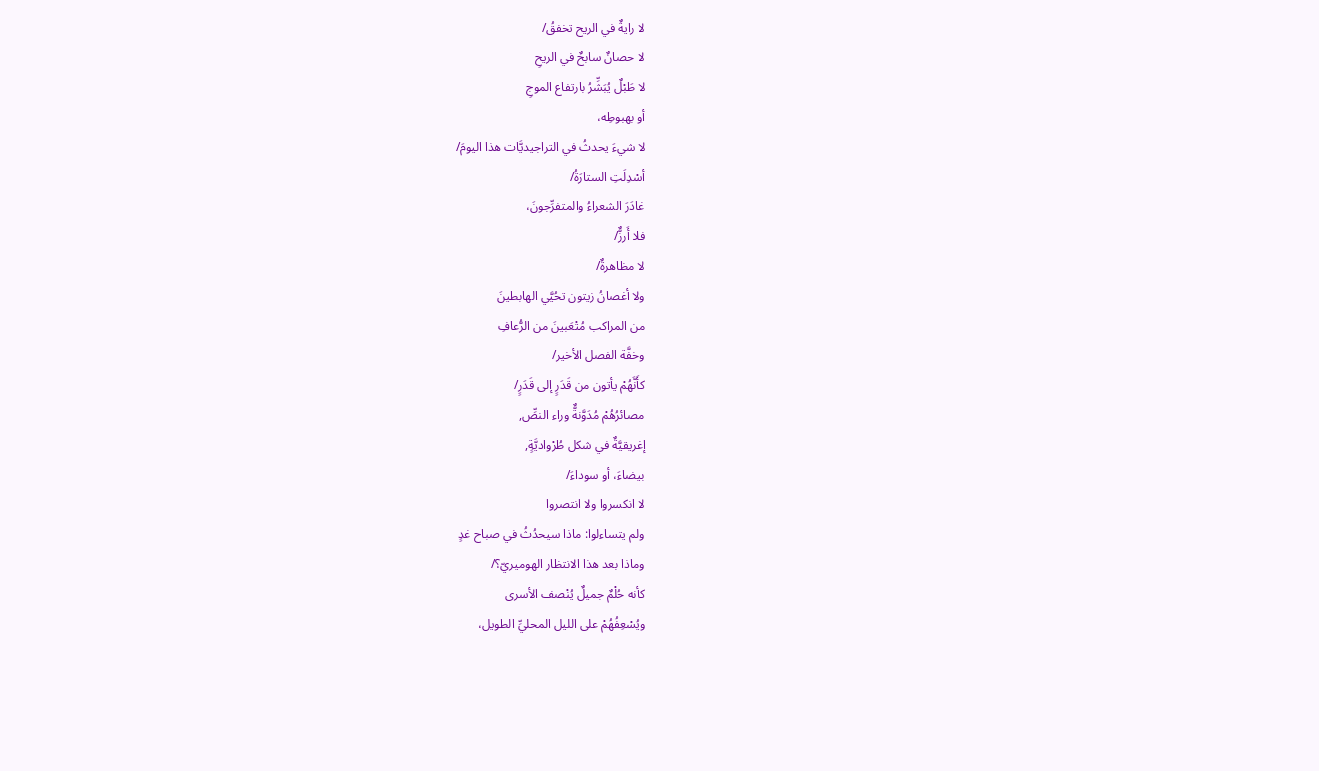لا رايةٌ في الريح تخفقُ/
لا حصانٌ سابحٌ في الريحِ
لا طَبْلٌ يُبَشِّرُ بارتفاع الموجِ
أو بهبوطِه،
لا شيءَ يحدثُ في التراجيديَّات هذا اليومَ/
أسْدِلَتِ الستارَةُ/
غادَرَ الشعراءُ والمتفرِّجونَ،
فلا أَرزٌّ/
لا مظاهرةٌ/
ولا أغصانُ زيتون تحُيَّي الهابطينَ
من المراكب مُتْعَبينَ من الرُّعافِ
وخفَّة الفصل الأخير/
كأَنَّهُمْ يأتون من قَدَرٍ إلى قَدَرٍ/
مصائرُهُمْ مُدَوَّنةٌّ وراء النصِّ,
إغريقيَّةٌ في شكل طُرْواديَّةٍ,
بيضاءَ، أو سوداءَ/
لا انكسروا ولا انتصروا
ولم يتساءلوا: ماذا سيحدُثُ في صباح غدٍ
وماذا بعد هذا الانتظار الهوميريّ؟/
كأنه حُلْمٌ جميلٌ يُنْصف الأسرى
ويُسْعِفُهُمْ على الليل المحليِّ الطويل،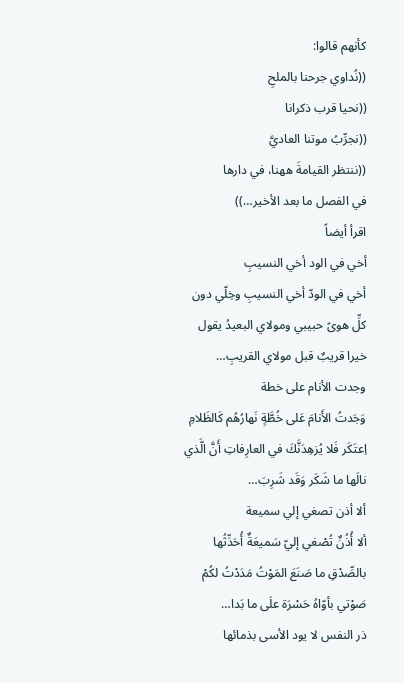كأنهم قالوا:
((نُداوي جرحنا بالملحِ
((نحيا قرب ذكرانا
((نجرِّبُ موتنا العاديَّ
((ننتظر القيامةَ ههنا، في دارها
في الفصل ما بعد الأخير…))
اقرأ أيضاً
أخي في الود أخي النسيبِ
أخي في الودّ أخي النسيبِ وخِلّي دون كلِّ هوىً حبيبي ومولاي البعيدُ يقول خيرا قريبٌ قبل مولاي القريبِ…
وجدت الأنام على خطة
وَجَدتُ الأَنامَ عَلى خُطَّةٍ نَهارُهُم كَالظَلامِ اِعتَكَر فَلا يُزهِدَنَّكَ في العارِفاتِ أَنَّ الَّذي نالَها ما شَكَر وَقَد شَرِبَ…
ألا أذن تصغي إلي سميعة
ألا أُذُنٌ تُصْغي إليّ سَميعَةٌ أُحَدِّثُها بالصِّدْقِ ما صَنَعَ المَوْتُ مَدَدْتُ لكُمْ صَوْتي بأوّاهُ حَسْرَة علَى ما بَدا…
ذر النفس لا يود الأسى بذمائها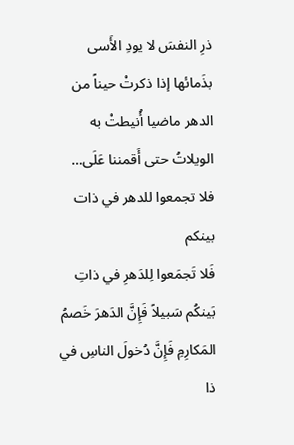ذرِ النفسَ لا يودِ الأَسى بذَمائها إذا ذكرتْ حيناً من الدهر ماضيا أُنيطتْ به الويلاتُ حتى أَقمننا عَلَى…
فلا تجمعوا للدهر في ذات بينكم
فَلا تَجمَعوا لِلدَهرِ في ذاتِ بَينكُم سَبيلاً فَإِنَّ الدَهرَ خَصمُ المَكارِمِ فَإِنَّ دُخولَ الناسِ في ذا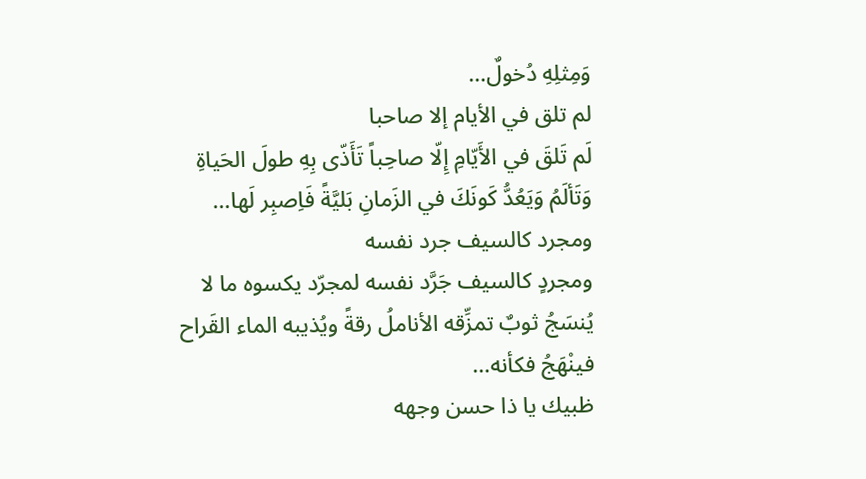وَمِثلِهِ دُخولٌ…
لم تلق في الأيام إلا صاحبا
لَم تَلقَ في الأَيّامِ إِلّا صاحِباً تَأَذّى بِهِ طولَ الحَياةِ وَتَألَمُ وَيَعُدُّ كَونَكَ في الزَمانِ بَليَّةً فَاِصبِر لَها…
ومجرد كالسيف جرد نفسه
ومجردٍ كالسيف جَرَّد نفسه لمجرّد يكسوه ما لا يُنسَجُ ثوبٌ تمزِّقه الأناملُ رقةً ويُذيبه الماء القَراح فينْهَجُ فكأنه…
ظبيك يا ذا حسن وجهه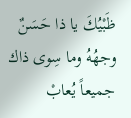ظَبْيُكَ يا ذا حَسَنٌ وجهُهُ وما سِوى ذاك جميعاً يُعابْ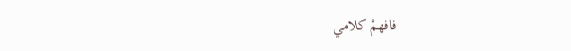فافهمْ كلامي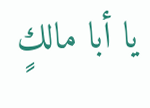يا أبا مالكٍ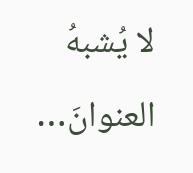لا يُشبهُ العنوانَ…